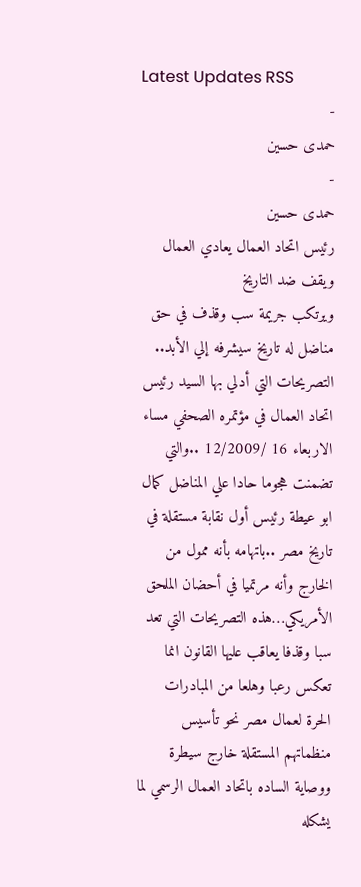Latest Updates RSS
-
حمدى حسين
-
حمدى حسين
رئيس اتحاد العمال يعادي العمال ويقف ضد التاريخ
ويرتكب جريمة سب وقذف في حق مناضل له تاريخ سيشرفه إلي الأبد..
التصريحات التي أدلي بها السيد رئيس اتحاد العمال في مؤتمره الصحفي مساء الاربعاء 16 /12/2009 ..والتي تضمنت هجوما حادا علي المناضل كمال ابو عيطة رئيس أول نقابة مستقلة في تاريخ مصر ..باتهامه بأنه ممول من الخارج وأنه مرتميا في أحضان الملحق الأمريكي…هذه التصريحات التي تعد سبا وقذفا يعاقب عليها القانون انما تعكس رعبا وهلعا من المبادرات الحرة لعمال مصر نحو تأسيس منظماتهم المستقلة خارج سيطرة ووصاية الساده باتحاد العمال الرسمي لما يشكله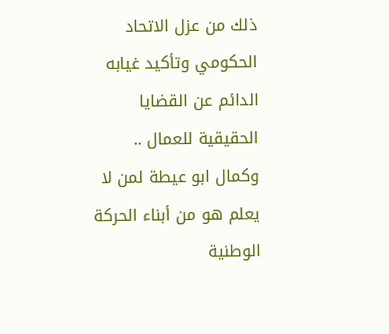ذلك من عزل الاتحاد الحكومي وتأكيد غيابه الدائم عن القضايا الحقيقية للعمال ..
وكمال ابو عيطة لمن لا يعلم هو من أبناء الحركة الوطنية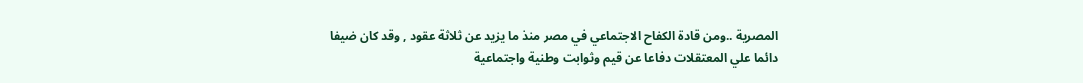المصرية ..ومن قادة الكفاح الاجتماعي في مصر منذ ما يزيد عن ثلاثة عقود , وقد كان ضيفا دائما علي المعتقلات دفاعا عن قيم وثوابت وطنية واجتماعية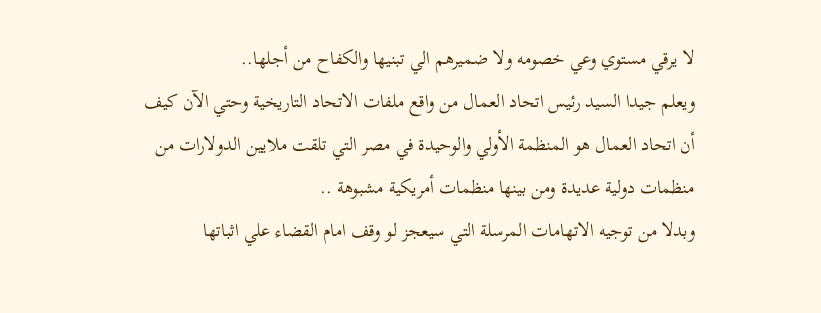لا يرقي مستوي وعي خصومه ولا ضميرهم الي تبنيها والكفاح من أجلها..
ويعلم جيدا السيد رئيس اتحاد العمال من واقع ملفات الاتحاد التاريخية وحتي الآن كيف أن اتحاد العمال هو المنظمة الأولي والوحيدة في مصر التي تلقت ملايين الدولارات من منظمات دولية عديدة ومن بينها منظمات أمريكية مشبوهة ..
وبدلا من توجيه الاتهامات المرسلة التي سيعجز لو وقف امام القضاء علي اثباتها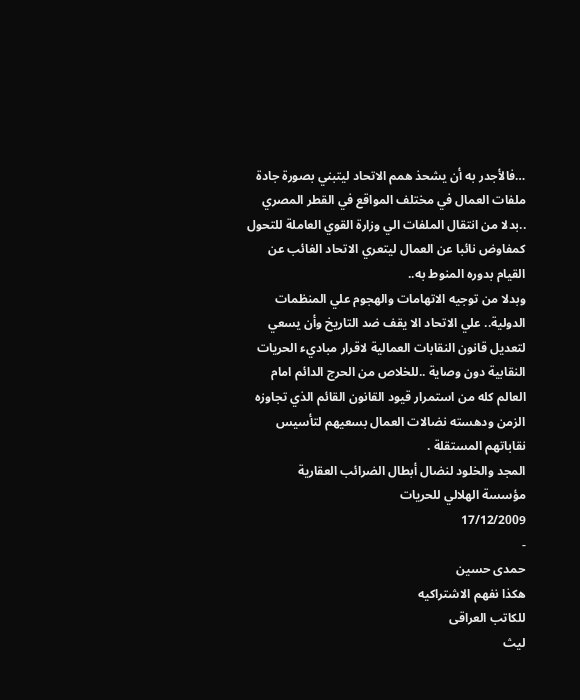…فالأجدر به أن يشحذ همم الاتحاد ليتبني بصورة جادة ملفات العمال في مختلف المواقع في القطر المصري ..بدلا من انتقال الملفات الي وزارة القوي العاملة للتحول كمفاوض نائبا عن العمال ليتعري الاتحاد الغائب عن القيام بدوره المنوط به..
وبدلا من توجيه الاتهامات والهجوم علي المنظمات الدولية.. علي الاتحاد الا يقف ضد التاريخ وأن يسعي لتعديل قانون النقابات العمالية لاقرار مباديء الحريات النقابية دون وصاية ..للخلاص من الحرج الدائم امام العالم كله من استمرار قيود القانون القائم الذي تجاوزه الزمن ودهسته نضالات العمال بسعيهم لتأسيس نقاباتهم المستقلة .
المجد والخلود لنضال أبطال الضرائب العقارية
مؤسسة الهلالي للحريات
17/12/2009
-
حمدى حسين
هكذا نفهم الاشتراكيه
للكاتب العراقى
ليث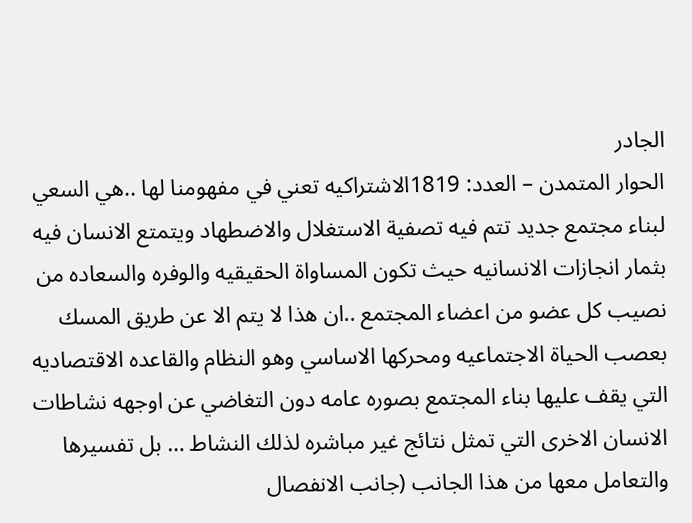الجادر
الحوار المتمدن – العدد: 1819الاشتراكيه تعني في مفهومنا لها ..هي السعي لبناء مجتمع جديد تتم فيه تصفية الاستغلال والاضطهاد ويتمتع الانسان فيه بثمار انجازات الانسانيه حيث تكون المساواة الحقيقيه والوفره والسعاده من نصيب كل عضو من اعضاء المجتمع ..ان هذا لا يتم الا عن طريق المسك بعصب الحياة الاجتماعيه ومحركها الاساسي وهو النظام والقاعده الاقتصاديه التي يقف عليها بناء المجتمع بصوره عامه دون التغاضي عن اوجهه نشاطات الانسان الاخرى التي تمثل نتائج غير مباشره لذلك النشاط … بل تفسيرها والتعامل معها من هذا الجانب (جانب الانفصال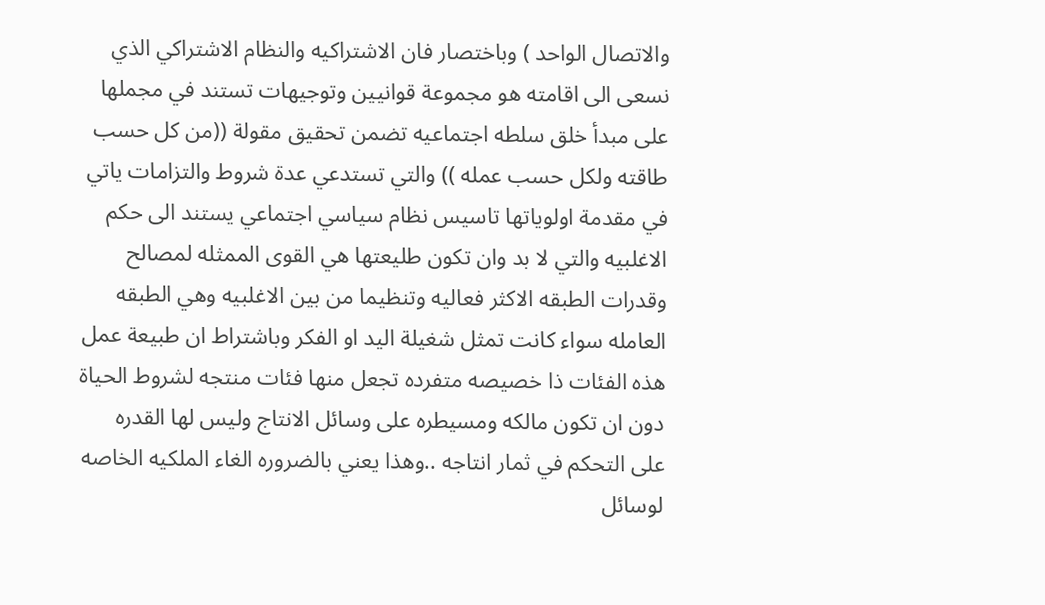والاتصال الواحد ) وباختصار فان الاشتراكيه والنظام الاشتراكي الذي نسعى الى اقامته هو مجموعة قوانيين وتوجيهات تستند في مجملها على مبدأ خلق سلطه اجتماعيه تضمن تحقيق مقولة ((من كل حسب طاقته ولكل حسب عمله )) والتي تستدعي عدة شروط والتزامات ياتي في مقدمة اولوياتها تاسيس نظام سياسي اجتماعي يستند الى حكم الاغلبيه والتي لا بد وان تكون طليعتها هي القوى الممثله لمصالح وقدرات الطبقه الاكثر فعاليه وتنظيما من بين الاغلبيه وهي الطبقه العامله سواء كانت تمثل شغيلة اليد او الفكر وباشتراط ان طبيعة عمل هذه الفئات ذا خصيصه متفرده تجعل منها فئات منتجه لشروط الحياة دون ان تكون مالكه ومسيطره على وسائل الانتاج وليس لها القدره على التحكم في ثمار انتاجه ..وهذا يعني بالضروره الغاء الملكيه الخاصه لوسائل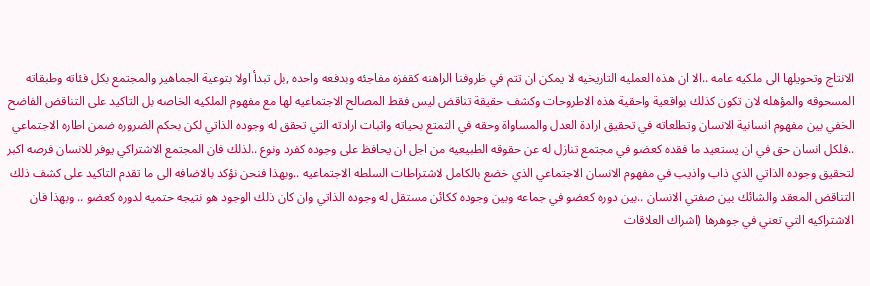الانتاج وتحويلها الى ملكيه عامه ..الا ان هذه العمليه التاريخيه لا يمكن ان تتم في ظروفنا الراهنه كقفزه مفاجئه وبدفعه واحده ,بل تبدأ اولا بتوعية الجماهير والمجتمع بكل فئاته وطبقاته المسحوقه والمؤهله لان تكون كذلك بواقعية واحقية هذه الاطروحات وكشف حقيقة تناقض ليس فقط المصالح الاجتماعيه لها مع مفهوم الملكيه الخاصه بل التاكيد على التناقض الفاضح الخفي بين مفهوم انسانية الانسان وتطلعاته في تحقيق ارادة العدل والمساواة وحقه في التمتع بحياته واثبات ارادته التي تحقق له وجوده الذاتي لكن بحكم الضروره ضمن اطاره الاجتماعي ..فلكل انسان حق في ان يستعيد ما فقده كعضو في مجتمع تنازل له عن حقوقه الطبيعيه من اجل ان يحافظ على وجوده كفرد ونوع ..لذلك فان المجتمع الاشتراكي يوفر للانسان فرصه اكبر لتحقيق وجوده الذاتي الذي ذاب واذيب في مفهوم الانسان الاجتماعي الذي خضع بالكامل لاشتراطات السلطه الاجتماعيه ..وبهذا فنحن نؤكد بالاضافه الى ما تقدم التاكيد على كشف ذلك التناقض المعقد والشائك بين صفتي الانسان ..بين دوره كعضو في جماعه وبين وجوده ككائن مستقل له وجوده الذاتي وان كان ذلك الوجود هو نتيجه حتميه لدوره كعضو .. وبهذا فان الاشتراكيه التي تعني في جوهرها (اشراك العلاقات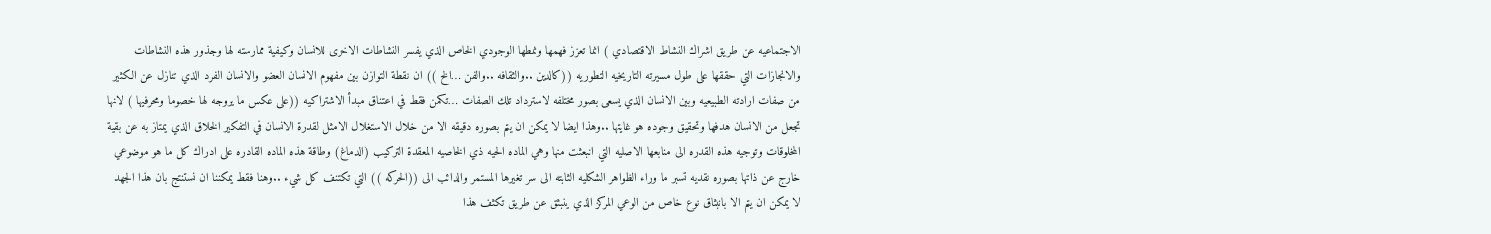الاجتماعيه عن طريق اشراك النشاط الاقتصادي ) انما تعزز فهمها ونمطها الوجودي الخاص الذي يفسر النشاطات الاخرى للانسان وكيفية ممارسته لها وجذور هذه النشاطات والانجازات التي حققها على طول مسيرته التاريخيه التطوريه ((كالدين ..والثقافه ..والفن …الخ )) ان نقطة التوازن بين مفهوم الانسان العضو والانسان الفرد الذي تنازل عن الكثير من صفات ارادته الطبيعيه وبين الانسان الذي يسعى بصور مختلفه لاسترداد تلك الصفات …تكمن فقط في اعتناق مبدأ الاشتراكيه ((على عكس ما يروجه لها خصوما ومحرفيها ) لانها تجعل من الانسان هدفها وتحقيق وجوده هو غايتها ..وهذا ايضا لا يمكن ان يتم بصوره دقيقه الا من خلال الاستغلال الامثل لقدرة الانسان في التفكير الخلاق الذي يمتاز به عن بقية المخلوقات وتوجيه هذه القدره الى منابعها الاصليه التي انبعثت منها وهي الماده الحيه ذي الخاصيه المعقدة التركيب (الدماغ) وطاقة هذه الماده القادره على ادراك كل ما هو موضوعي خارج عن ذاتها بصوره نقديه تسبر ما وراء الظواهر الشكليه الثابته الى سر تغيرها المستمر والدائب الى ((الحركه )) التي تكتنف كل شيء ..وهنا فقط يمكننا ان نستنتج بان هذا الجهد لا يمكن ان يتم الا بانبثاق نوع خاص من الوعي المركز الذي ينبثق عن طريق تكثف هذا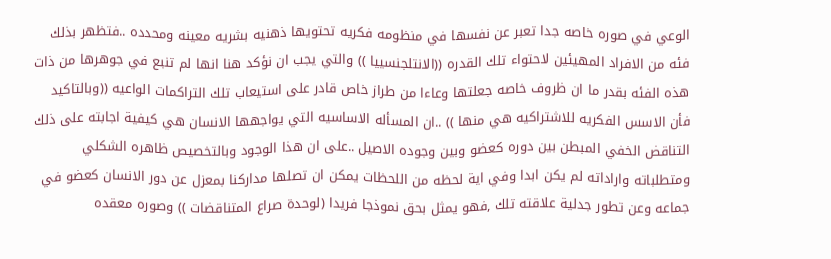الوعي في صوره خاصه جدا تعبر عن نفسها في منظومه فكريه تحتويها ذهنيه بشريه معينه ومحدده ..فتظهر بذلك فئه من الافراد المهيئين لاحتواء تلك القدره ((الانتلجنسييا )) والتي يجب ان نؤكد هنا انها لم تنبع في جوهرها من ذات هذه الفئه بقدر ما ان ظروف خاصه جعلتها وعاءا من طراز خاص قادر على استيعاب تلك التراكمات الواعيه ((وبالتاكيد فأن الاسس الفكريه للاشتراكيه هي منها )) ..ان المسأله الاساسيه التي يواجهها الانسان هي كيفية اجابته على ذلك التناقض الخفي المبطن بين دوره كعضو وبين وجوده الاصيل ..على ان هذا الوجود وبالتخصيص ظاهره الشكلي ومتطلباته واراداته لم يكن ابدا وفي اية لحظه من اللحظات يمكن ان تصلها مداركنا بمعزل عن دور الانسان كعضو في جماعه وعن تطور جدلية علاقته تلك ,فهو يمثل بحق نموذجا فريدا (لوحدة صراع المتناقضات )) وصوره معقده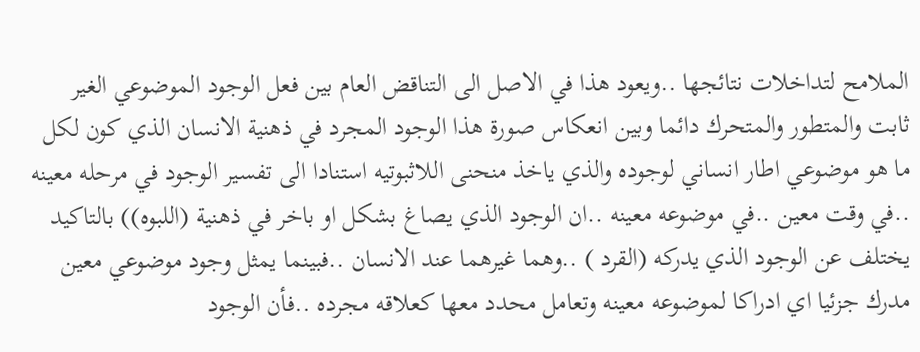الملامح لتداخلات نتائجها ..ويعود هذا في الاصل الى التناقض العام بين فعل الوجود الموضوعي الغير ثابت والمتطور والمتحرك دائما وبين انعكاس صورة هذا الوجود المجرد في ذهنية الانسان الذي كون لكل ما هو موضوعي اطار انساني لوجوده والذي ياخذ منحنى اللاثبوتيه استنادا الى تفسير الوجود في مرحله معينه ..في وقت معين ..في موضوعه معينه ..ان الوجود الذي يصاغ بشكل او باخر في ذهنية (اللبوه)) بالتاكيد يختلف عن الوجود الذي يدركه (القرد ) ..وهما غيرهما عند الانسان ..فبينما يمثل وجود موضوعي معين مدرك جزئيا اي ادراكا لموضوعه معينه وتعامل محدد معها كعلاقه مجرده ..فأن الوجود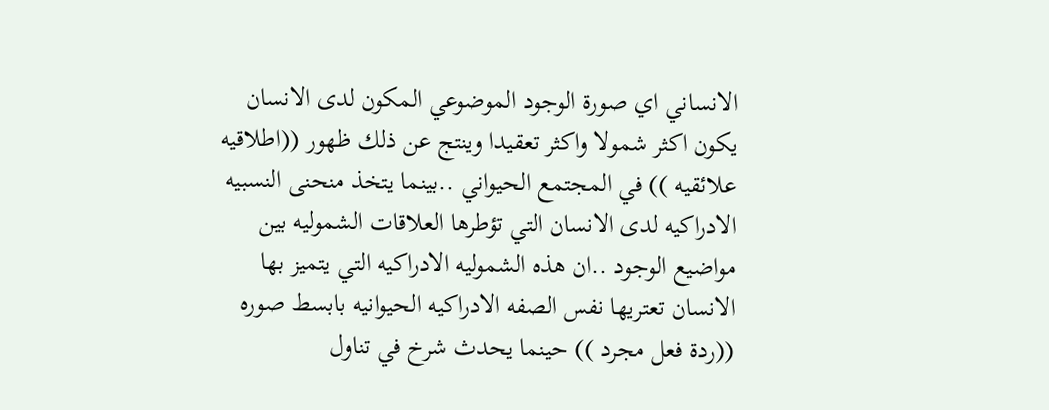الانساني اي صورة الوجود الموضوعي المكون لدى الانسان يكون اكثر شمولا واكثر تعقيدا وينتج عن ذلك ظهور ((اطلاقيه علائقيه )) في المجتمع الحيواني ..بينما يتخذ منحنى النسبيه الادراكيه لدى الانسان التي تؤطرها العلاقات الشموليه بين مواضيع الوجود ..ان هذه الشموليه الادراكيه التي يتميز بها الانسان تعتريها نفس الصفه الادراكيه الحيوانيه بابسط صوره ((ردة فعل مجرد )) حينما يحدث شرخ في تناول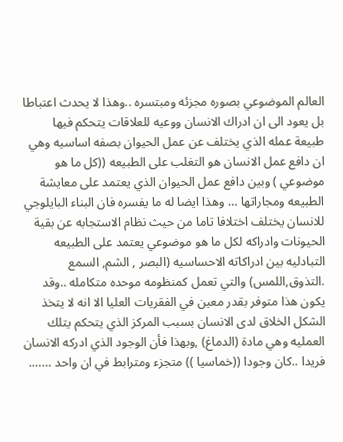العالم الموضوعي بصوره مجزئه ومبتسره ..وهذا لا يحدث اعتباطا بل يعود الى ان ادراك الانسان ووعيه للعلاقات يتحكم فيها طبيعة عمله الذي يختلف عن عمل الحيوان بصفه اساسيه وهي ان دافع عمل الانسان هو التغلب على الطبيعه ((كل ما هو موضوعي ) وبين دافع عمل الحيوان الذي يعتمد على معايشة الطبيعه ومجاراتها … وهذا ايضا له ما يفسره فان البناء البايلوجي للانسان يختلف اختلافا تاما من حيث نظام الاستجابه عن بقية الحيونات وادراكه لكل ما هو موضوعي يعتمد على الطبيعه التبادليه بين ادراكاته الاحساسيه (البصر , الشم, السمع .التذوق,اللمس) والتي تعمل كمنظومه موحده متكامله ..وقد يكون هذا متوفر بقدر معين في الفقريات العليا الا انه لا يتخذ الشكل الخلاق لدى الانسان بسبب المركز الذي يتحكم يتلك العمليه وهي مادة (الدماغ) ,وبهذا فأن الوجود الذي ادركه الانسان فريدا ..كان وجودا ((خماسيا )) متجزء ومترابط في ان واحد …….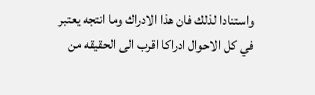واستنادا لذلك فان هذا الادراك وما انتجه يعتبر في كل الاحوال ادراكا اقرب الى الحقيقه من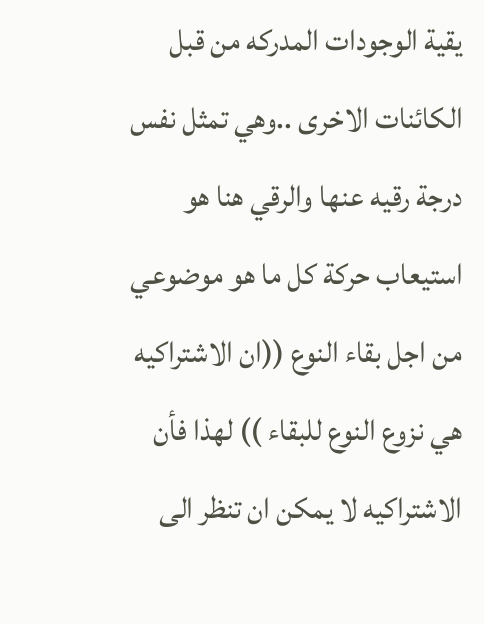يقية الوجودات المدركه من قبل الكائنات الاخرى ..وهي تمثل نفس درجة رقيه عنها والرقي هنا هو استيعاب حركة كل ما هو موضوعي من اجل بقاء النوع ((ان الاشتراكيه هي نزوع النوع للبقاء )) لهذا فأن الاشتراكيه لا يمكن ان تنظر الى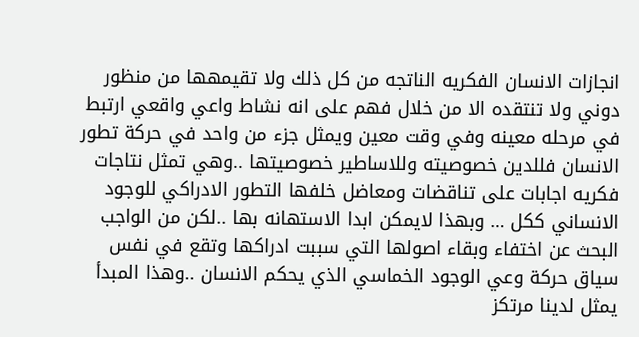انجازات الانسان الفكريه الناتجه من كل ذلك ولا تقيمهها من منظور دوني ولا تنتقده الا من خلال فهم على انه نشاط واعي واقعي ارتبط في مرحله معينه وفي وقت معين ويمثل جزء من واحد في حركة تطور الانسان فللدين خصوصيته وللاساطير خصوصيتها ..وهي تمثل نتاجات فكريه اجابات على تناقضات ومعاضل خلفها التطور الادراكي للوجود الانساني ككل … وبهذا لايمكن ابدا الاستهانه بها ..لكن من الواجب البحث عن اختفاء وبقاء اصولها التي سببت ادراكها وتقع في نفس سياق حركة وعي الوجود الخماسي الذي يحكم الانسان ..وهذا المبدأ يمثل لدينا مرتكز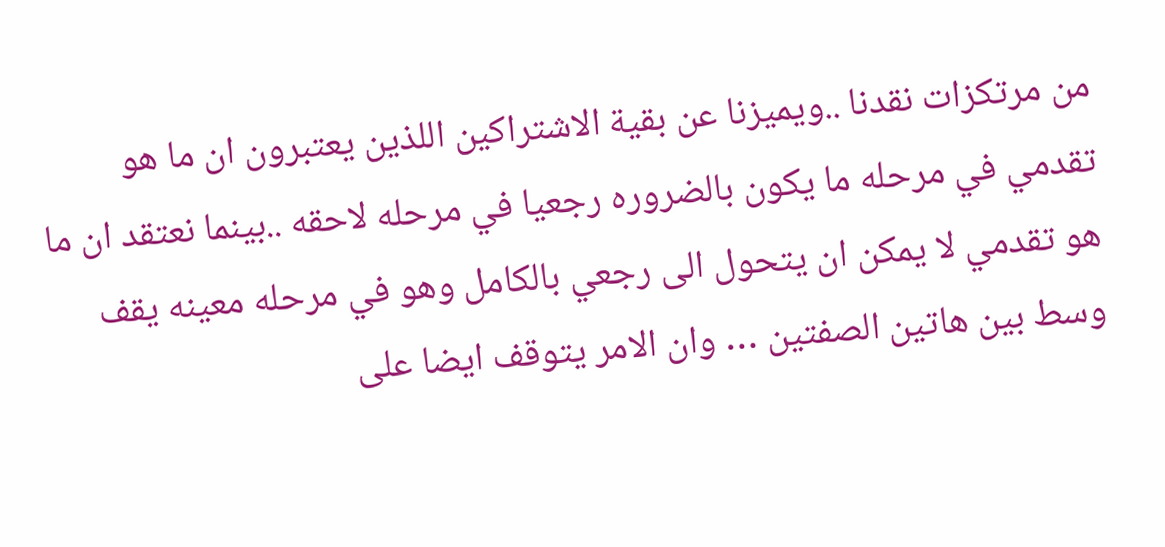من مرتكزات نقدنا ..ويميزنا عن بقية الاشتراكين اللذين يعتبرون ان ما هو تقدمي في مرحله ما يكون بالضروره رجعيا في مرحله لاحقه ..بينما نعتقد ان ما هو تقدمي لا يمكن ان يتحول الى رجعي بالكامل وهو في مرحله معينه يقف وسط بين هاتين الصفتين … وان الامر يتوقف ايضا على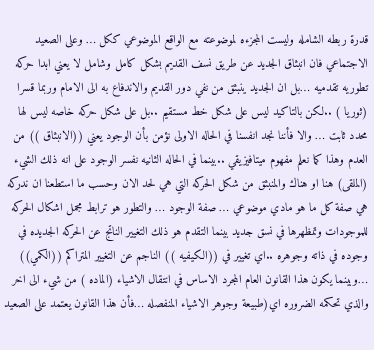قدرة ربطه الشامله وليست المجزءه لموضوعته مع الواقع الموضوعي ككل … وعلى الصعيد الاجتماعي فان انبثاق الجديد عن طريق نسف القديم بشكل كامل وشامل لا يعني ابدا حركه تطوريه تقدميه …بل ان الجديد ينبثق من نفي دور القديم والاندفاع به الى الامام وربما قسرا (ثوريا ) ..لكن بالتاكيد ليس على شكل خط مستقيم ..بل على شكل حركه خاصه ليس لها محدد ثابت … والا فأننا نجد انفسنا في الحاله الاولى نؤمن بأن الوجود يعني ((الانبثاق )) من العدم وهذا كما نعلم مفهوم ميتافيزيقي ..بينما في الحاله الثانيه نفسر الوجود على انه ذلك الشيء (الملقى) هنا او هناك والمنبثق من شكل الحركه التي هي لحد الان وحسب ما استطعنا ان ندركه هي صفة كل ما هو مادي موضوعي … صفة الوجود … والتطور هو ترابط مجمل اشكال الحركه للموجودات وتمظهرها في نسق جديد بينما التقدم هو ذلك التغيير الناتج عن الحركه الجديده في وجوده في ذاته وجوهره ..اي تغيير في ((الكيفيه )) الناجم عن التغيير المتراكم ((الكمي)) …وبينما يكون هذا القانون العام المجرد الاساس في انتقال الاشياء (الماده ) من شيء الى اخر والذي تحكمه الضروره اي(طبيعة وجوهر الاشياء المنفصله …فأن هذا القانون يعتمد على الصعيد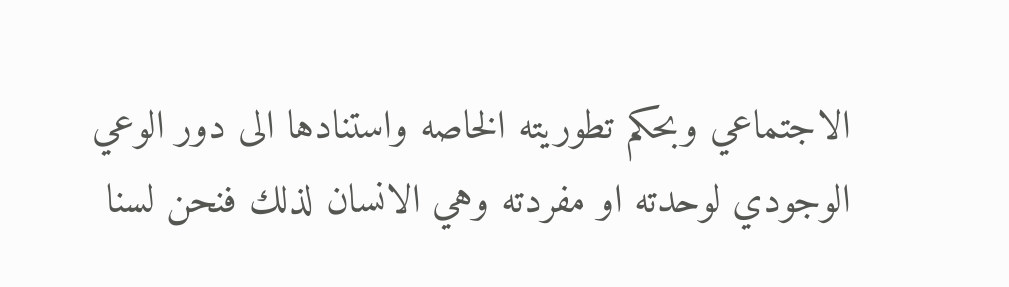الاجتماعي وبحكم تطوريته الخاصه واستنادها الى دور الوعي الوجودي لوحدته او مفردته وهي الانسان لذلك فنحن لسنا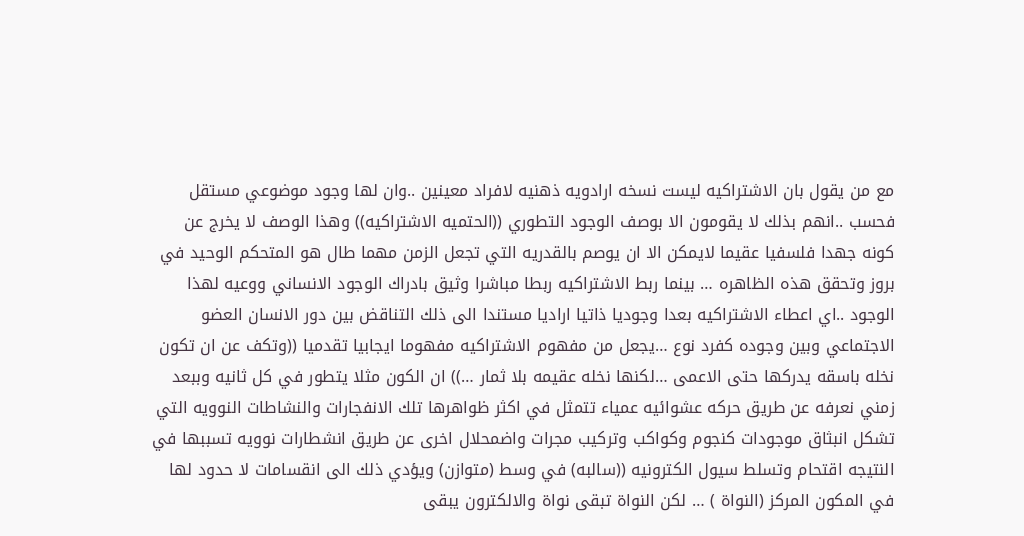مع من يقول بان الاشتراكيه ليست نسخه ارادويه ذهنيه لافراد معينين ..وان لها وجود موضوعي مستقل فحسب ..انهم بذلك لا يقومون الا بوصف الوجود التطوري ((الحتميه الاشتراكيه)) وهذا الوصف لا يخرج عن كونه جهدا فلسفيا عقيما لايمكن الا ان يوصم بالقدريه التي تجعل الزمن مهما طال هو المتحكم الوحيد في بروز وتحقق هذه الظاهره … بينما ربط الاشتراكيه ربطا مباشرا وثيق بادراك الوجود الانساني ووعيه لهذا الوجود ..اي اعطاء الاشتراكيه بعدا وجوديا ذاتيا اراديا مستندا الى ذلك التناقض بين دور الانسان العضو الاجتماعي وبين وجوده كفرد نوع …يجعل من مفهوم الاشتراكيه مفهوما ايجابيا تقدميا ((وتكف عن ان تكون نخله باسقه يدركها حتى الاعمى …لكنها نخله عقيمه بلا ثمار …)) ان الكون مثلا يتطور في كل ثانيه وببعد زمني نعرفه عن طريق حركه عشوائيه عمياء تتمثل في اكثر ظواهرها تلك الانفجارات والنشاطات النوويه التي تشكل انبثاق موجودات كنجوم وكواكب وتركيب مجرات واضمحلال اخرى عن طريق انشطارات نوويه تسببها في النتيجه اقتحام وتسلط سيول الكترونيه ((سالبه) في وسط (متوازن) ويؤدي ذلك الى انقسامات لا حدود لها في المكون المركز (النواة ) … لكن النواة تبقى نواة والالكترون يبقى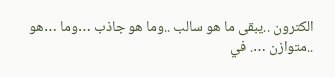الكترون ..يبقى ما هو سالب ..وما هو جاذب …وما …هو ..متوازن …. في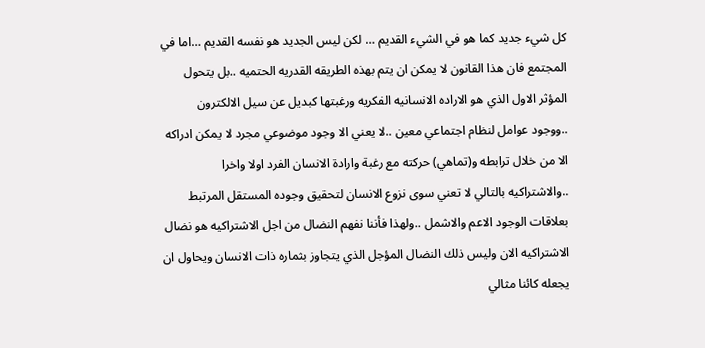كل شيء جديد كما هو في الشيء القديم … لكن ليس الجديد هو نفسه القديم …اما في المجتمع فان هذا القانون لا يمكن ان يتم بهذه الطريقه القدريه الحتميه ..بل يتحول المؤثر الاول الذي هو الاراده الانسانيه الفكريه ورغبتها كبديل عن سيل الالكترون ..ووجود عوامل لنظام اجتماعي معين ..لا يعني الا وجود موضوعي مجرد لا يمكن ادراكه الا من خلال ترابطه و(تماهي) حركته مع رغبة وارادة الانسان الفرد اولا واخرا ..والاشتراكيه بالتالي لا تعني سوى نزوع الانسان لتحقيق وجوده المستقل المرتبط بعلاقات الوجود الاعم والاشمل ..ولهذا فأننا نفهم النضال من اجل الاشتراكيه هو نضال الاشتراكيه الان وليس ذلك النضال المؤجل الذي يتجاوز بثماره ذات الانسان ويحاول ان يجعله كائنا مثالي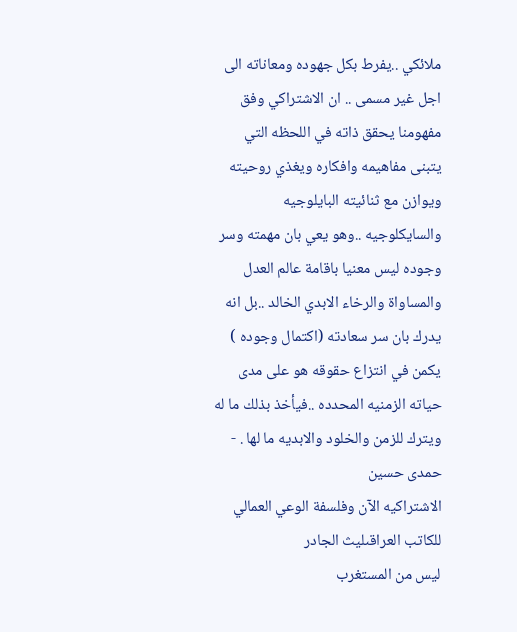ملائكي ..يفرط بكل جهوده ومعاناته الى اجل غير مسمى .. ان الاشتراكي وفق مفهومنا يحقق ذاته في اللحظه التي يتبنى مفاهيمه وافكاره ويغذي روحيته ويوازن مع ثنائيته البايلوجيه والسايكلوجيه ..وهو يعي بان مهمته وسر وجوده ليس معنيا باقامة عالم العدل والمساواة والرخاء الابدي الخالد ..بل انه يدرك بان سر سعادته (اكتمال وجوده ) يكمن في انتزاع حقوقه هو على مدى حياته الزمنيه المحدده ..فيأخذ بذلك ما له ويترك للزمن والخلود والابديه ما لها . -
حمدى حسين
الاشتراكيه الآن وفلسفة الوعي العمالي
للكاتب العراقىليث الجادر
ليس من المستغرب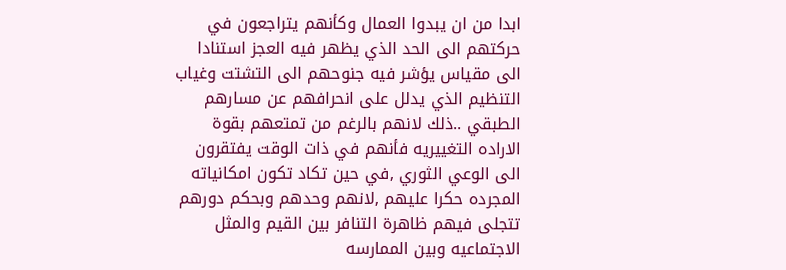ابدا من ان يبدوا العمال وكأنهم يتراجعون في حركتهم الى الحد الذي يظهر فيه العجز استنادا الى مقياس يؤشر فيه جنوحهم الى التشتت وغياب التنظيم الذي يدلل على انحرافهم عن مسارهم الطبقي ..ذلك لانهم بالرغم من تمتعهم بقوة الاراده التغييريه فأنهم في ذات الوقت يفتقرون الى الوعي الثوري ,في حين تكاد تكون امكانياته المجرده حكرا عليهم ,لانهم وحدهم وبحكم دورهم تتجلى فيهم ظاهرة التنافر بين القيم والمثل الاجتماعيه وبين الممارسه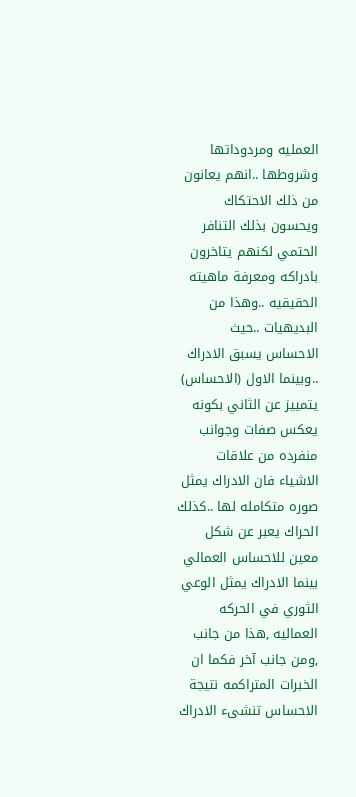العمليه ومردوداتها وشروطها ..انهم يعانون من ذلك الاحتكاك ويحسون بذلك التنافر الحتمي لكنهم يتاخرون بادراكه ومعرفة ماهيته الحقيقيه ..وهذا من البديهيات ..حيث الاحساس يسبق الادراك ..وبينما الاول (الاحساس) يتمييز عن الثاني بكونه يعكس صفات وجوانب منفرده من علاقات الاشياء فان الادراك يمثل صوره متكامله لها ..كذلك الحراك يعبر عن شكل معين للاحساس العمالي بينما الادراك يمثل الوعي الثوري في الحركه العماليه ,هذا من جانب ,ومن جانب آخر فكما ان الخبرات المتراكمه نتيجة الاحساس تنشىء الادراك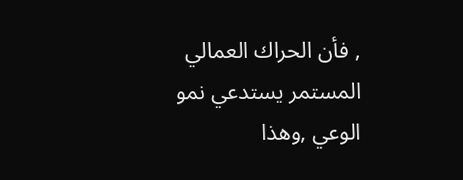, فأن الحراك العمالي المستمر يستدعي نمو الوعي ,وهذا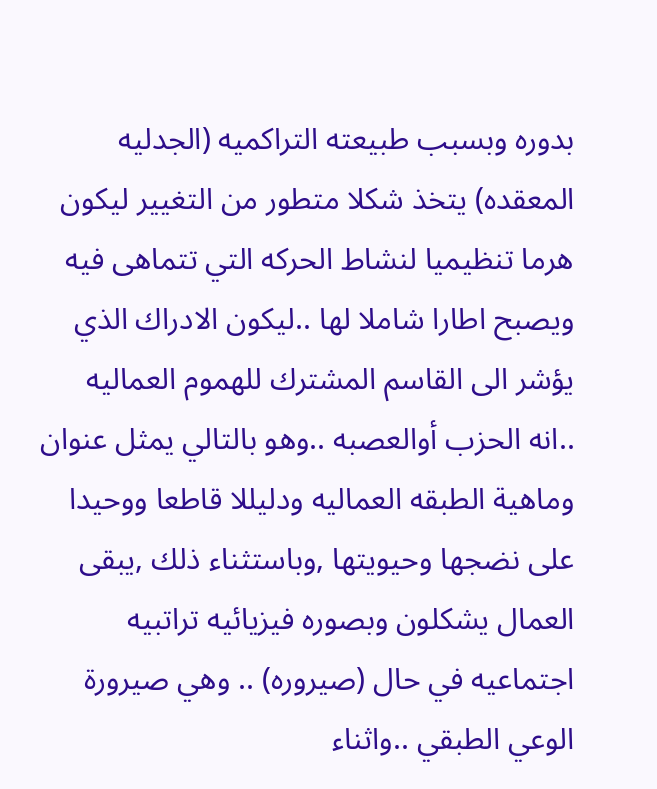بدوره وبسبب طبيعته التراكميه (الجدليه المعقده) يتخذ شكلا متطور من التغيير ليكون هرما تنظيميا لنشاط الحركه التي تتماهى فيه ويصبح اطارا شاملا لها ..ليكون الادراك الذي يؤشر الى القاسم المشترك للهموم العماليه ..انه الحزب أوالعصبه ..وهو بالتالي يمثل عنوان وماهية الطبقه العماليه ودليللا قاطعا ووحيدا على نضجها وحيويتها ,وباستثناء ذلك ,يبقى العمال يشكلون وبصوره فيزيائيه تراتبيه اجتماعيه في حال (صيروره) .. وهي صيرورة الوعي الطبقي ..واثناء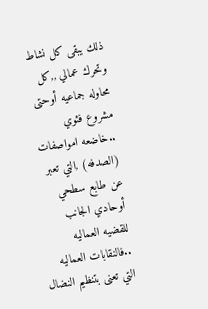ذلك يبقى كل نشاط وتحرك عمالي ,,كل محاوله جماعيه أوحتى مشروع فئوي ..خاضعه امواصفات (الصدفه) ,التي تعبر عن طابع سطحي أوحادي الجانب للقضيه العماليه ..فالنقابات العماليه التي تعنى بتنظيم النضال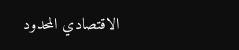الاقتصادي المحدود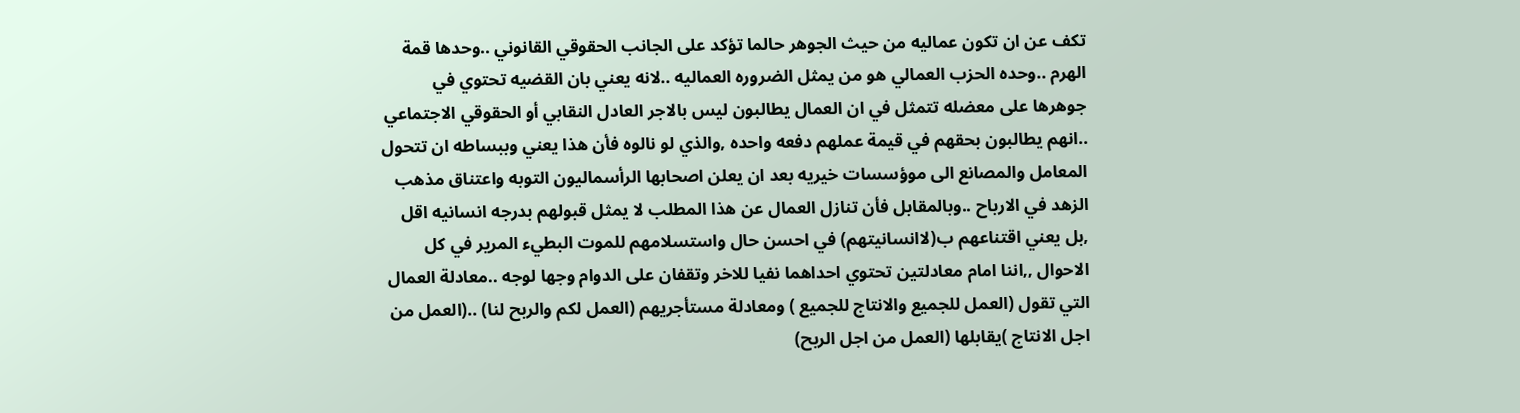تكف عن ان تكون عماليه من حيث الجوهر حالما تؤكد على الجانب الحقوقي القانوني ..وحدها قمة الهرم ..وحده الحزب العمالي هو من يمثل الضروره العماليه ..لانه يعني بان القضيه تحتوي في جوهرها على معضله تتمثل في ان العمال يطالبون ليس بالاجر العادل النقابي أو الحقوقي الاجتماعي ..انهم يطالبون بحقهم في قيمة عملهم دفعه واحده ,والذي لو نالوه فأن هذا يعني وببساطه ان تتحول المعامل والمصانع الى موؤسسات خيريه بعد ان يعلن اصحابها الرأسماليون التوبه واعتناق مذهب الزهد في الارباح ..وبالمقابل فأن تنازل العمال عن هذا المطلب لا يمثل قبولهم بدرجه انسانيه اقل ,بل يعني اقتناعهم ب(لاانسانيتهم) في احسن حال واستسلامهم للموت البطيء المرير في كل الاحوال ,,اننا امام معادلتين تحتوي احداهما نفيا للاخر وتقفان على الدوام وجها لوجه ..معادلة العمال التي تقول (العمل للجميع والانتاج للجميع ) ومعادلة مستأجريهم (العمل لكم والربح لنا) ..(العمل من اجل الانتاج )يقابلها (العمل من اجل الربح)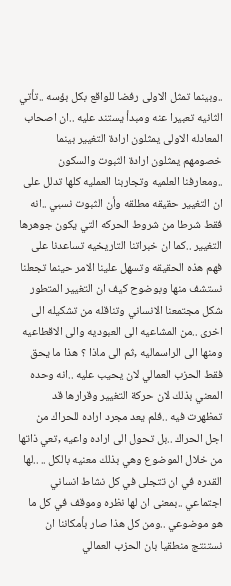..وبينما تمثل الاولى رفضا للواقع بكل بؤسه ..تأتي الثانيه تعبيرا عنه ومبدأ يستند عليه ..ان اصحاب المعادله الاولى يمثلون ارادة التغيير بينما خصومهم يمثلون ارادة الثبوت والسكون ..ومعارفنا العلميه وتجاربنا العمليه كلها تدلل على ان التغيير حقيقه مطلقه وأن الثبوت نسبي ..انه فقط شرطا من شروط الحركه التي يكون جوهرها التغيير ..كما ان خبراتنا التاريخيه تساعدنا على فهم هذه الحقيقه وتسهل علينا الامر حينما تجعلنا نستشف منها وبوضوح كيف ان التغيير المتطور شكل مجتمعنا الانساني وتناقله من تشكيله الى اخرى ..من المشاعيه الى العبوديه والى الاقطاعيه ومنها الى الراسماليه ,ثم الى ماذا ؟ هذا ما يحق فقط الحزب العمالي لان يحيب عليه ..انه وحده المعني بذلك لان حركة التغيير وقرارها قد تمظهرت فيه ..فلم يعد مجرد اراده للحراك من اجل الحراك ..بل تحول الى اراده واعيه ,تعي ذاتها من خلال الموضوع وهي بذلك معنيه بالكل .. ..لها القدره في ان تتجلى في كل نشاط انساني اجتماعي ..بمعنى ان لها نظره وموقف في كل ما هو موضوعي ..ومن كل هذا صار بأمكاننا ان نستنتج منطقيا بان الحزب العمالي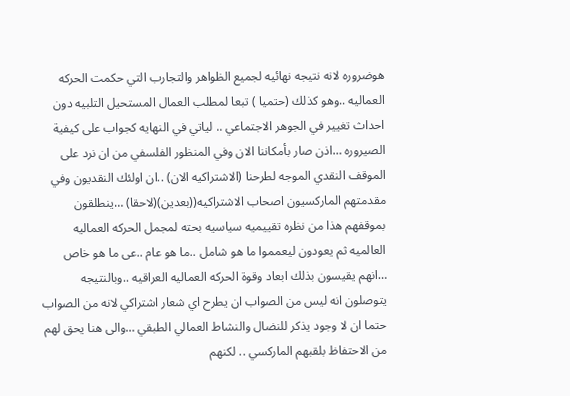هوضروره لانه نتيجه نهائيه لجميع الظواهر والتجارب التي حكمت الحركه العماليه ..وهو كذلك (حتميا ) تبعا لمطلب العمال المستحيل التلبيه دون احداث تغيير في الجوهر الاجتماعي .. لياتي في النهايه كجواب على كيفية الصيروره …اذن صار بأمكاننا الان وفي المنظور الفلسفي من ان نرد على الموقف النقدي الموجه لطرحنا (الاشتراكيه الان) ..ان اولئك النقديون وفي مقدمتهم الماركسيون اصحاب الاشتراكيه((بعدين)(لاحقا) …ينطلقون بموقفهم هذا من نظره تقييميه سياسيه بحته لمجمل الحركه العماليه العالميه ثم يعودون ليعمموا ما هو شامل ..ما هو عام ..عى ما هو خاص …انهم يقيسون بذلك ابعاد وقوة الحركه العماليه العراقيه ..وبالنتيجه يتوصلون انه ليس من الصواب ان يطرح اي شعار اشتراكي لانه من الصواب حتما ان لا وجود يذكر للنضال والنشاط العمالي الطبقي …والى هنا يحق لهم من الاحتفاظ بلقبهم الماركسي .. لكنهم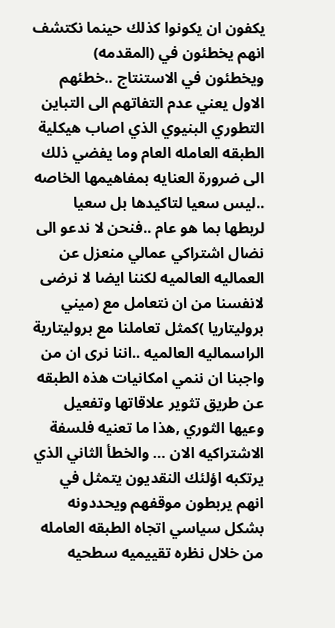يكفون ان يكونوا كذلك حينما نكتشف انهم يخطئون في (المقدمه) ويخطئون في الاستنتاج ..خطئهم الاول يعني عدم التفاتهم الى التباين التطوري البنيوي الذي اصاب هيكلية الطبقه العامله العام وما يفضي ذلك الى ضرورة العنايه بمفاهيمها الخاصه ..ليس سعيا لتاكيدها بل سعيا لربطها بما هو عام ..فنحن لا ندعو الى نضال اشتراكي عمالي منعزل عن العماليه العالميه لكننا ايضا لا نرضى لانفسنا من ان نتعامل مع (ميني بروليتاريا )كمثل تعاملنا مع بروليتارية الراسماليه العالميه ..اننا نرى ان من واجبنا ان ننمي امكانيات هذه الطبقه عن طريق تثوير علاقاتها وتفعيل وعيها الثوري ,هذا ما تعنيه فلسفة الاشتراكيه الان … والخطأ الثاني الذي يرتكبه اؤلئك النقديون يتمثل في انهم يربطون موقفهم ويحددونه بشكل سياسي اتجاه الطبقه العامله من خلال نظره تقييميه سطحيه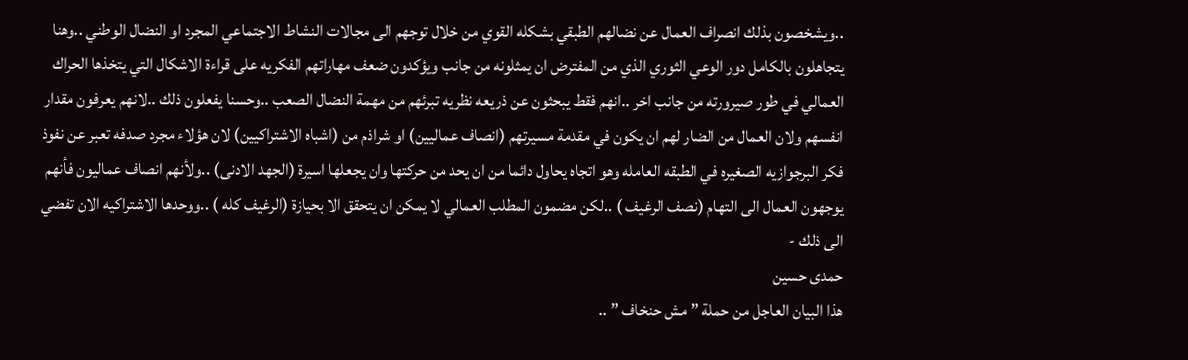..ويشخصون بذلك انصراف العمال عن نضالهم الطبقي بشكله القوي من خلال توجهم الى مجالات النشاط الاجتماعي المجرد او النضال الوطني ..وهنا يتجاهلون بالكامل دور الوعي الثوري الذي من المفترض ان يمثلونه من جانب ويؤكدون ضعف مهاراتهم الفكريه على قراءة الاشكال التي يتخذها الحراك العمالي في طور صيرورته من جانب اخر ..انهم فقط يبحثون عن ذريعه نظريه تبرئهم من مهمة النضال الصعب ..وحسنا يفعلون ذلك ..لانهم يعرفون مقدار انفسهم ولان العمال من الضار لهم ان يكون في مقدمة مسيرتهم (انصاف عماليين) او شراذم من (اشباه الاشتراكيين) لان هؤلاء مجرد صدفه تعبر عن نفوذ فكر البرجوازيه الصغيره في الطبقه العامله وهو اتجاه يحاول دائما من ان يحد من حركتها وان يجعلها اسيرة (الجهد الادنى) ..ولأنهم انصاف عماليون فأنهم يوجهون العمال الى التهام (نصف الرغيف ) ..لكن مضمون المطلب العمالي لا يمكن ان يتحقق الا بحيازة (الرغيف كله ) ..ووحدها الاشتراكيه الان تفضي الى ذلك -
حمدى حسين
هذا البيان العاجل من حملة ” مش حنخاف ” ..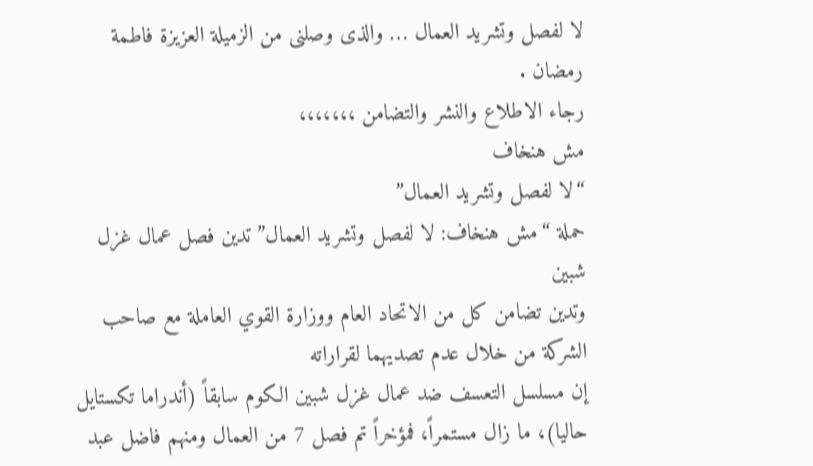لا لفصل وتشريد العمال … والذى وصلنى من الزميلة العزيزة فاطمة رمضان .
رجاء الاطلاع والنشر والتضامن ،،،،،،،
مش هنخاف
“لا لفصل وتشريد العمال”
حملة “مش هنخاف: لا لفصل وتشريد العمال” تدين فصل عمال غزل شبين
وتدين تضامن كل من الاتحاد العام ووزارة القوي العاملة مع صاحب الشركة من خلال عدم تصديهما لقراراته
إن مسلسل التعسف ضد عمال غزل شبين الكوم سابقاً (أندراما تكستايل حاليا)، ما زال مستمراً، فمؤخراً تم فصل 7 من العمال ومنهم فاضل عبد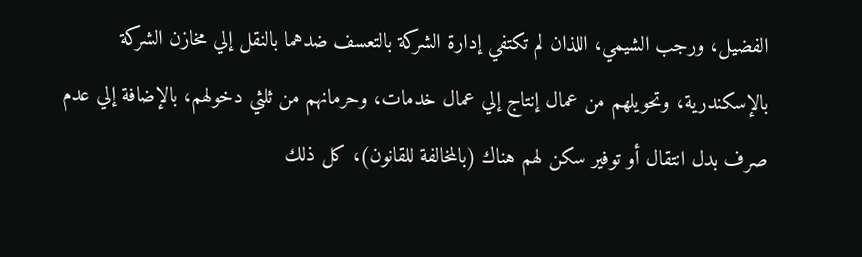الفضيل، ورجب الشيمي، اللذان لم تكتفي إدارة الشركة بالتعسف ضدهما بالنقل إلي مخازن الشركة بالإسكندرية، وتحويلهم من عمال إنتاج إلي عمال خدمات، وحرمانهم من ثلثي دخولهم، بالإضافة إلي عدم صرف بدل انتقال أو توفير سكن لهم هناك (بالمخالفة للقانون)، كل ذلك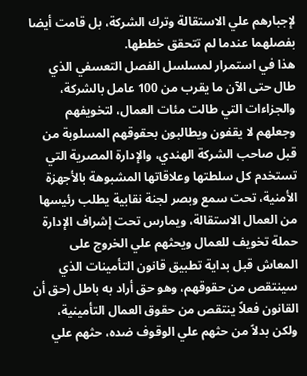لإجبارهم علي الاستقالة وترك الشركة، بل قامت أيضا بفصلهما عندما لم تتحقق خططها.
هذا في استمرار لمسلسل الفصل التعسفي الذي طال حتى الآن ما يقرب من 100 عامل بالشركة، والجزاءات التي طالت مئات العمال، لتخويفهم وجعلهم لا يقفون ويطالبون بحقوقهم المسلوبة من قبل صاحب الشركة الهندي، والإدارة المصرية التي تستخدم كل سلطتها وعلاقاتها المشبوهة بالأجهزة الأمنية، تحت سمع وبصر لجنة نقابية يطلب رئيسها من العمال الاستقالة، ويمارس تحت إشراف الإدارة حملة تخويف للعمال ويحثهم علي الخروج على المعاش قبل بداية تطبيق قانون التأمينات الذي سينتقص من حقوقهم، وهو حق أراد به باطل (حق أن القانون فعلاً ينتقص من حقوق العمال التأمينية، ولكن بدلاً من حثهم علي الوقوف ضده، حثهم علي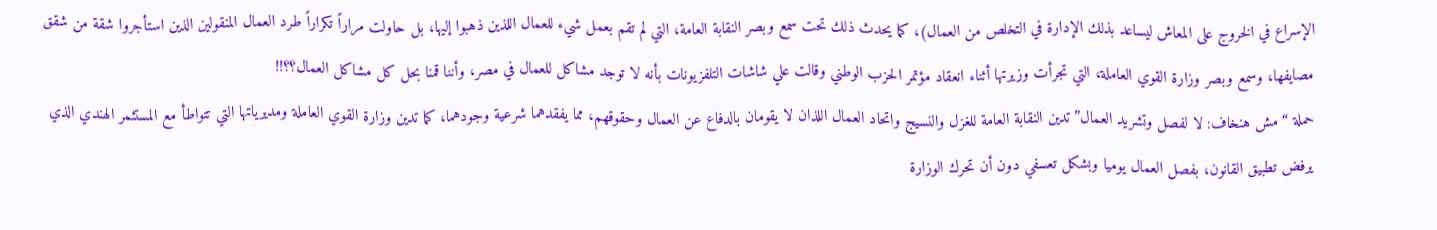الإسراع في الخروج على المعاش ليساعد بذلك الإدارة في التخلص من العمال)، كما يحدث ذلك تحت سمع وبصر النقابة العامة، التي لم تقم بعمل شيء للعمال اللذين ذهبوا إليها، بل حاولت مراراً تكراراً طرد العمال المنقولين الذين استأجروا شقة من شقق مصايفها، وسمع وبصر وزارة القوي العاملة، التي تجرأت وزيرتها أثناء انعقاد مؤتمر الحزب الوطني وقالت علي شاشات التلفزيونات بأنه لا توجد مشاكل للعمال في مصر، وأننا قمنا بحل كل مشاكل العمال؟؟!!
حملة “مش هنخاف: لا لفصل وتشريد العمال” تدين النقابة العامة للغزل والنسيج واتحاد العمال اللذان لا يقومان بالدفاع عن العمال وحقوقهم، مما يفقدهما شرعية وجودهما، كما تدين وزارة القوي العاملة ومديرياتها التي تتواطأ مع المستثمر الهندي الذي يرفض تطبيق القانون، بفصل العمال يوميا وبشكل تعسفي دون أن تحرك الوزارة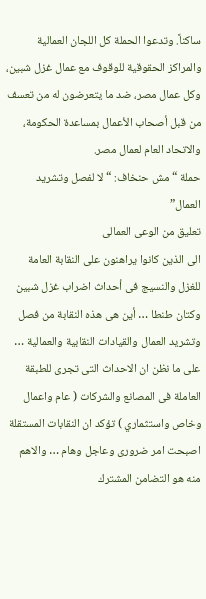ساكناً. وتدعوا الحملة كل اللجان العمالية والمراكز الحقوقية للوقوف مع عمال غزل شبين، وكل عمال مصر، ضد ما يتعرضون له من تعسف من قبل أصحاب الأعمال بمساعدة الحكومة، والاتحاد العام لعمال مصر.
حملة “مش حنخاف: “لا لفصل وتشريد العمال”
تعليق من الوعى العمالى
الى الذين كانوا يراهنون على النقابة العامة للغزل والنسيج فى أحداث اضراب غزل شبين وكتان طنطا … أين هى هذه النقابة من فصل وتشريد العمال والقيادات النقابية والعمالية … على ما نظن ان الاحداث التى تجرى للطبقة العاملة فى المصانع والشركات ( عام واعمال وخاص واستثماري ) تؤكد ان النقابات المستقلة اصبحت امر ضرورى وعاجل وهام … والاهم منه هو التضامن المشترك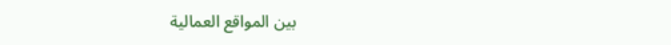بين المواقع العمالية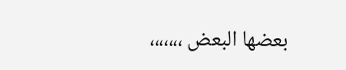بعضها البعض ،،،،،،،